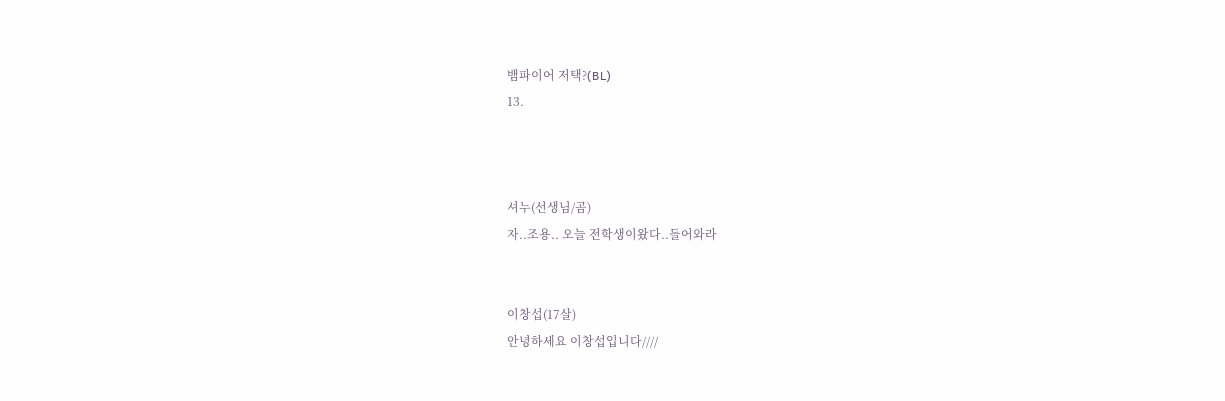뱀파이어 저택?(BL)
13.



셔누(선생님/곰)
자..조용.. 오늘 전학생이왔다..들어와라


이창섭(17살)
안녕하세요 이창섭입니다////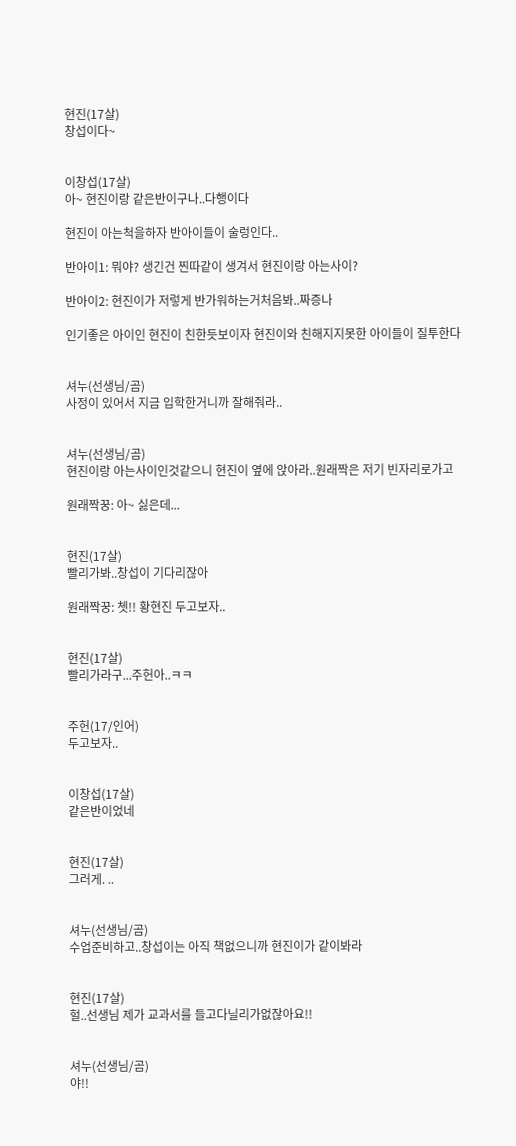현진(17살)
창섭이다~


이창섭(17살)
아~ 현진이랑 같은반이구나..다행이다

현진이 아는척을하자 반아이들이 술렁인다..

반아이1: 뭐야? 생긴건 찐따같이 생겨서 현진이랑 아는사이?

반아이2: 현진이가 저렇게 반가워하는거처음봐..짜증나

인기좋은 아이인 현진이 친한듯보이자 현진이와 친해지지못한 아이들이 질투한다


셔누(선생님/곰)
사정이 있어서 지금 입학한거니까 잘해줘라..


셔누(선생님/곰)
현진이랑 아는사이인것같으니 현진이 옆에 앉아라..원래짝은 저기 빈자리로가고

원래짝꿍: 아~ 싫은데...


현진(17살)
빨리가봐..창섭이 기다리잖아

원래짝꿍: 쳇!! 황현진 두고보자..


현진(17살)
빨리가라구...주헌아..ㅋㅋ


주헌(17/인어)
두고보자..


이창섭(17살)
같은반이었네


현진(17살)
그러게. ..


셔누(선생님/곰)
수업준비하고..창섭이는 아직 책없으니까 현진이가 같이봐라


현진(17살)
헐..선생님 제가 교과서를 들고다닐리가없잖아요!!


셔누(선생님/곰)
야!!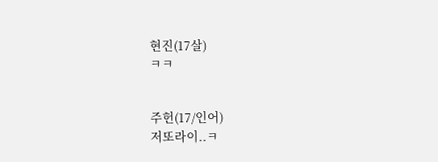현진(17살)
ㅋㅋ


주헌(17/인어)
저또라이..ㅋ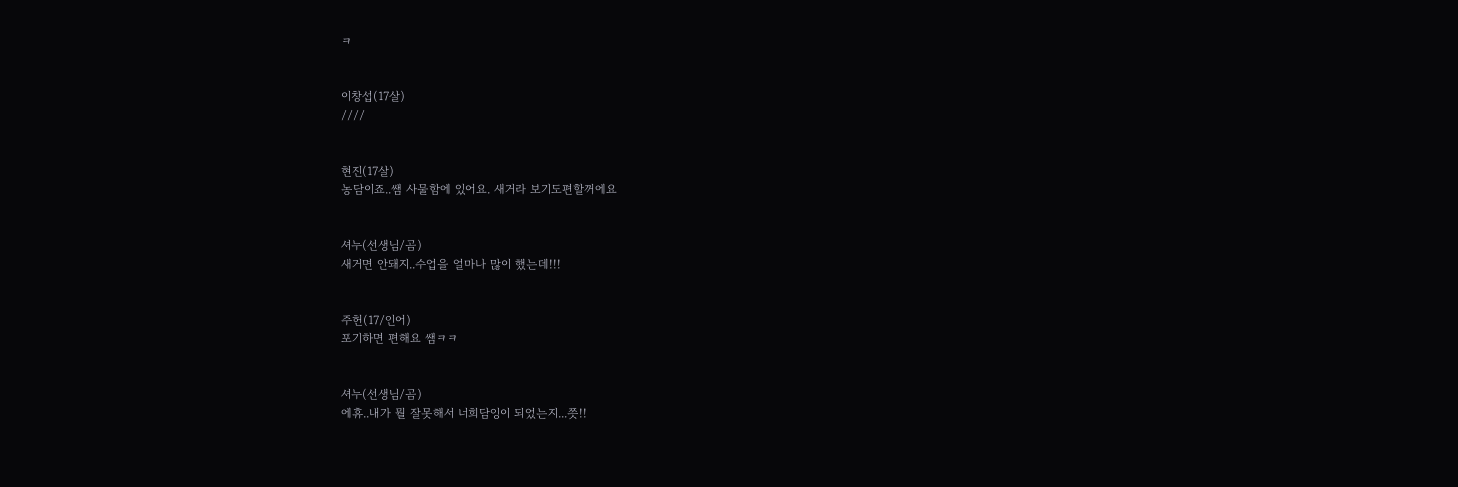ㅋ


이창섭(17살)
////


현진(17살)
농담이죠..쌤 사물함에 있어요. 새거라 보기도편할꺼에요


셔누(선생님/곰)
새거면 안돼지..수업을 얼마나 많이 했는데!!!


주헌(17/인어)
포기하면 편해요 쌤ㅋㅋ


셔누(선생님/곰)
에휴..내가 뭘 잘못해서 너희담잉이 되었는지...쯧!!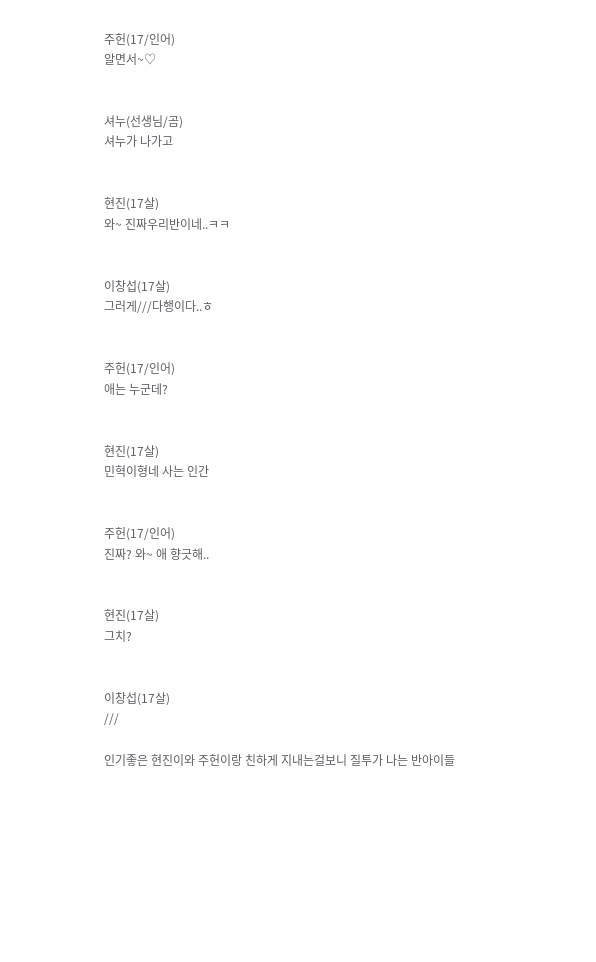주헌(17/인어)
알면서~♡


셔누(선생님/곰)
셔누가 나가고


현진(17살)
와~ 진짜우리반이네..ㅋㅋ


이창섭(17살)
그러게///다행이다..ㅎ


주헌(17/인어)
애는 누군데?


현진(17살)
민혁이형네 사는 인간


주헌(17/인어)
진짜? 와~ 애 향긋해..


현진(17살)
그치?


이창섭(17살)
///

인기좋은 현진이와 주헌이랑 친하게 지내는걸보니 질투가 나는 반아이들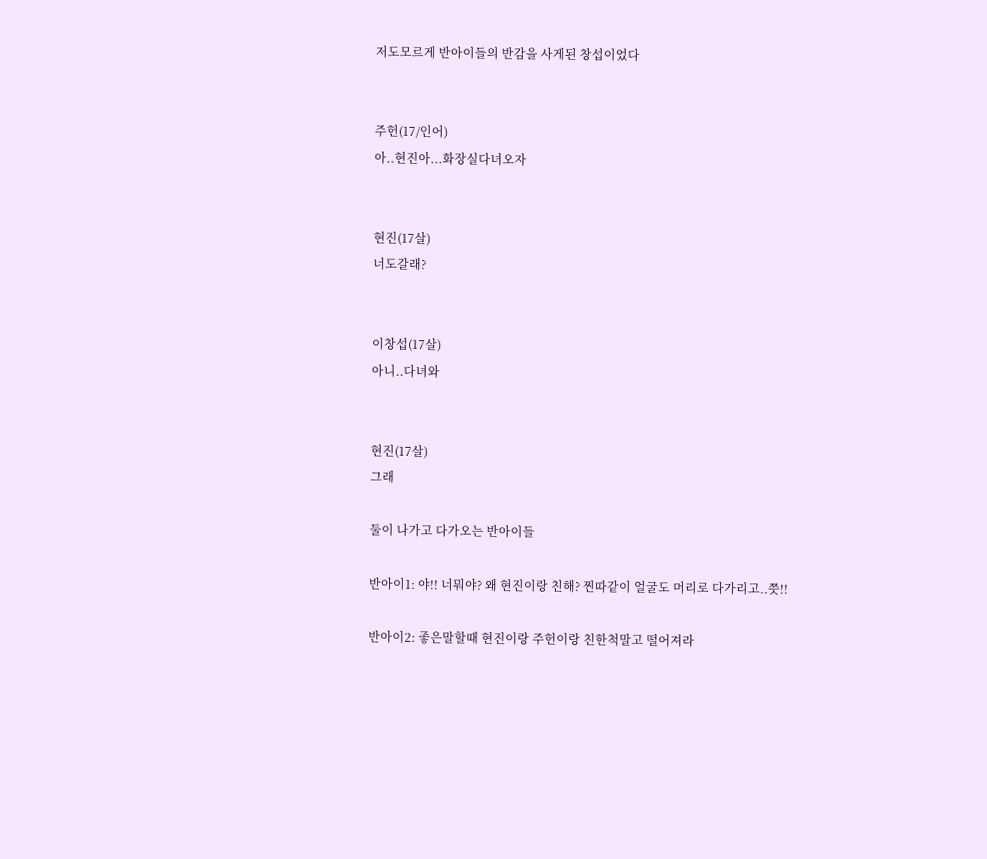저도모르게 반아이들의 반감을 사게된 창섭이었다


주헌(17/인어)
아..현진아...화장실다녀오자


현진(17살)
너도갈래?


이창섭(17살)
아니..다녀와


현진(17살)
그래

둘이 나가고 다가오는 반아이들

반아이1: 야!! 너뭐야? 왜 현진이랑 친해? 찐따같이 얼굴도 머리로 다가리고..쯧!!

반아이2: 좋은말할때 현진이랑 주헌이랑 친한척말고 떨어져라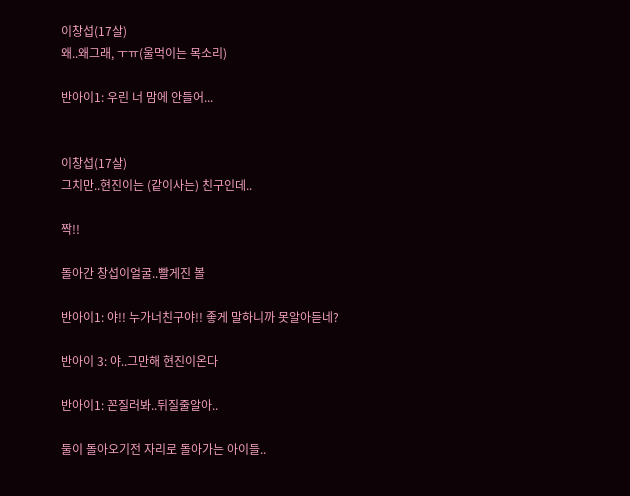이창섭(17살)
왜..왜그래, ㅜㅠ(울먹이는 목소리)

반아이1: 우린 너 맘에 안들어...


이창섭(17살)
그치만..현진이는 (같이사는) 친구인데..

짝!!

돌아간 창섭이얼굴..빨게진 볼

반아이1: 야!! 누가너친구야!! 좋게 말하니까 못알아듣네?

반아이 3: 야..그만해 현진이온다

반아이1: 꼰질러봐..뒤질줄알아..

둘이 돌아오기전 자리로 돌아가는 아이들..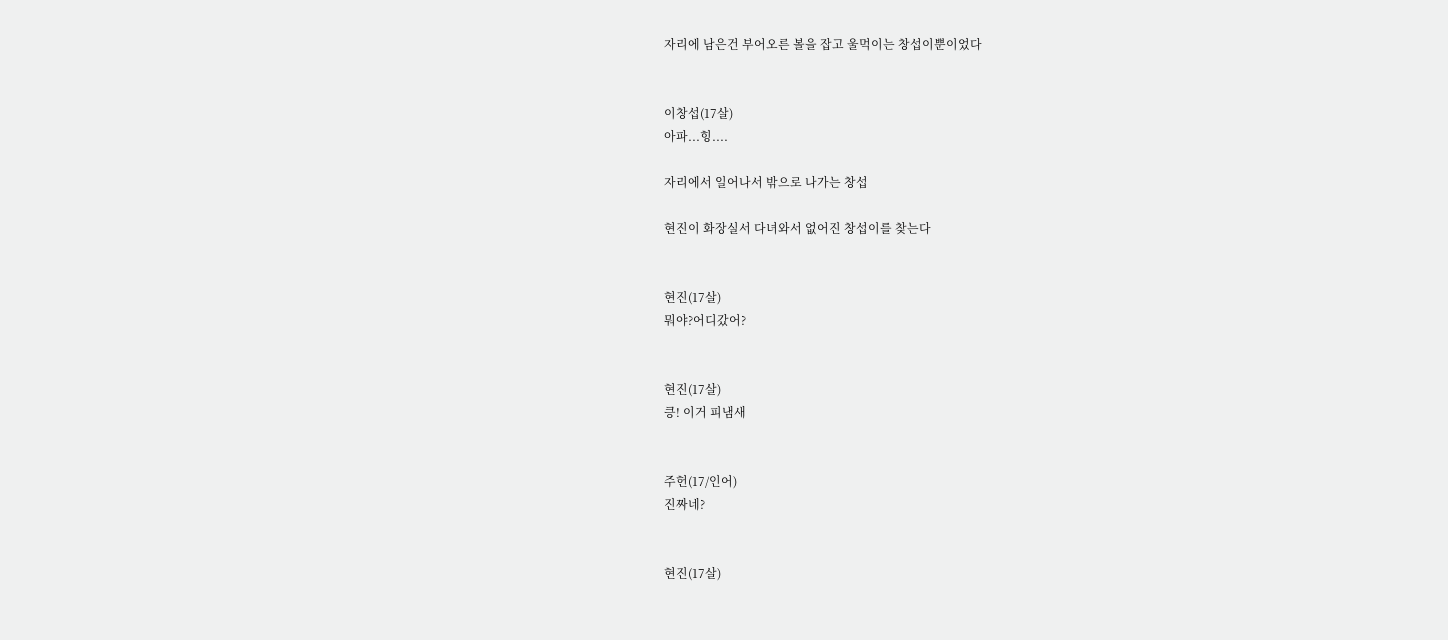자리에 남은건 부어오른 볼을 잡고 울먹이는 창섭이뿐이었다


이창섭(17살)
아파...힝....

자리에서 일어나서 밖으로 나가는 창섭

현진이 화장실서 다녀와서 없어진 창섭이를 찾는다


현진(17살)
뭐야?어디갔어?


현진(17살)
킁! 이거 피냄새


주헌(17/인어)
진짜네?


현진(17살)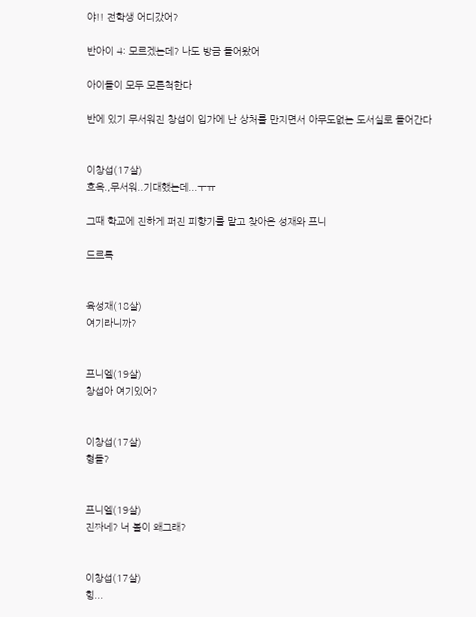야!! 전학생 어디갔어?

반아이 4: 모르겠는데? 나도 방금 들어왔어

아이들이 모두 모른척한다

반에 있기 무서워진 창섭이 입가에 난 상처를 만지면서 아무도없는 도서실로 들어간다


이창섭(17살)
흐윽.,무서워..기대했는데...ㅜㅠ

그때 학교에 진하게 퍼진 피향기를 맡고 찾아온 성재와 프니

드르륵


육성재(18살)
여기라니까?


프니엘(19살)
창섭아 여기있어?


이창섭(17살)
형들?


프니엘(19살)
진짜네? 너 볼이 왜그래?


이창섭(17살)
힝...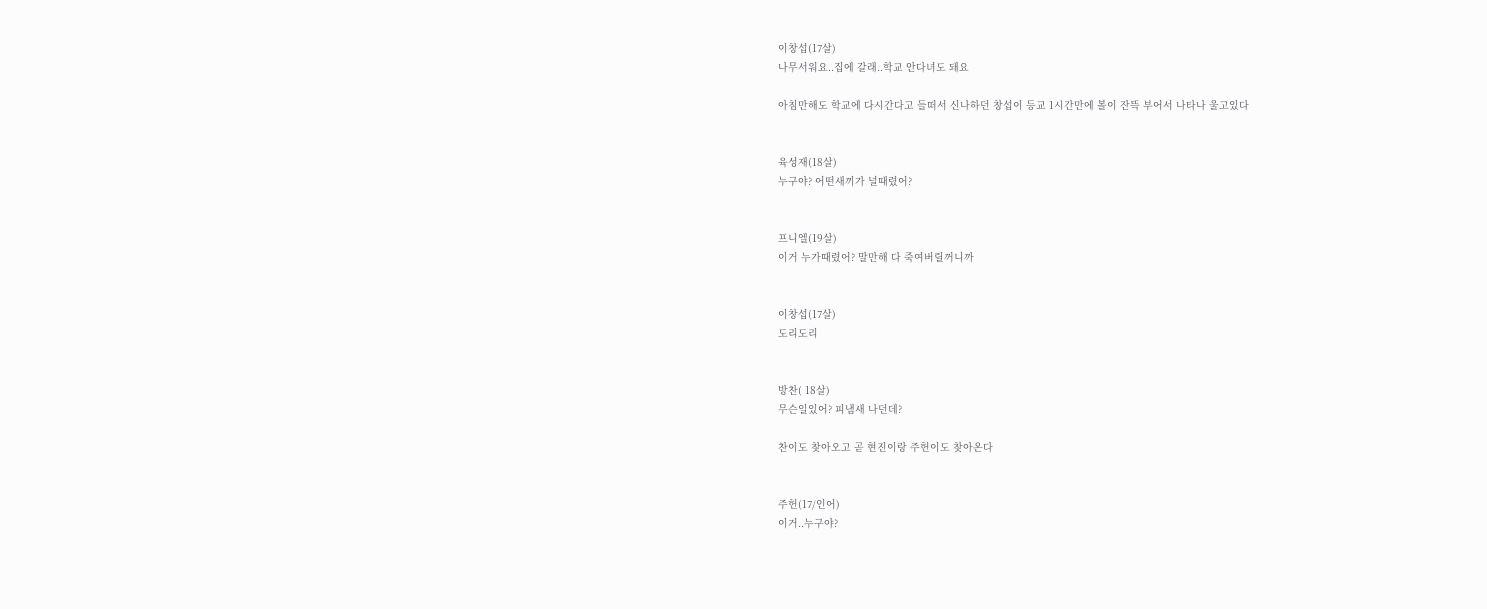이창섭(17살)
나무서워요..집에 갈래..학교 안다녀도 돼요

아침만해도 학교에 다시간다고 들떠서 신나하던 창섭이 등교 1시간만에 볼이 잔뜩 부어서 나타나 울고있다


육성재(18살)
누구야? 어떤새끼가 널때렸어?


프니엘(19살)
이거 누가때렸어? 말만해 다 죽여버릴꺼니까


이창섭(17살)
도리도리


방찬( 18살)
무슨일있어? 피냄새 나던데?

찬이도 찾아오고 곧 현진이랑 주헌이도 찾아온다


주헌(17/인어)
이거..누구야?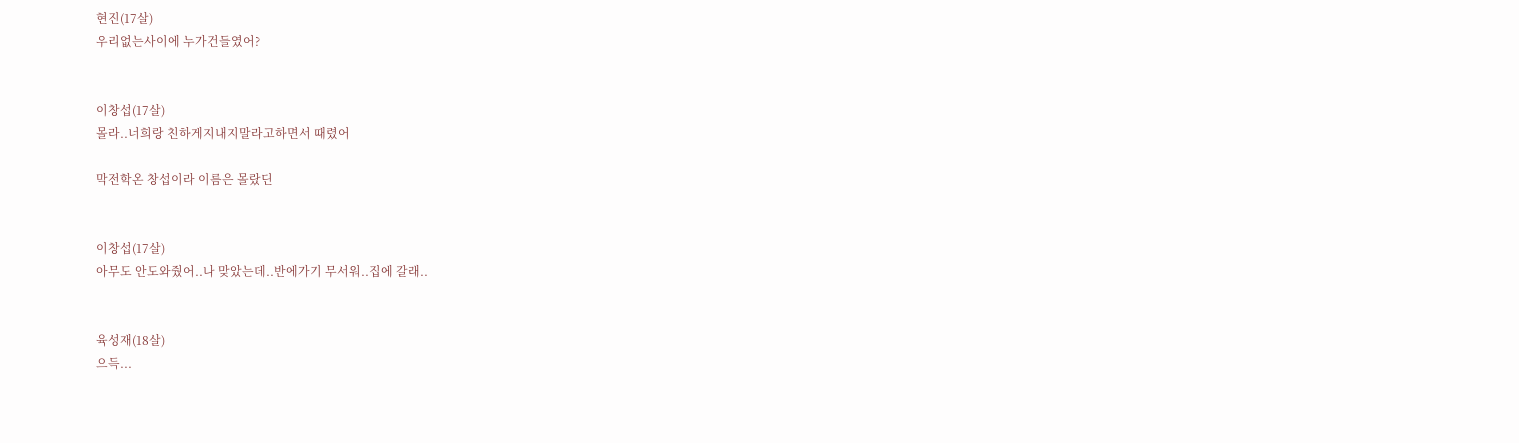현진(17살)
우리없는사이에 누가건들였어?


이창섭(17살)
몰라..너희랑 친하게지내지말라고하면서 때렸어

막전학온 창섭이라 이름은 몰랐딘


이창섭(17살)
아무도 안도와줬어..나 맞았는데..반에가기 무서워..집에 갈래..


육성재(18살)
으득...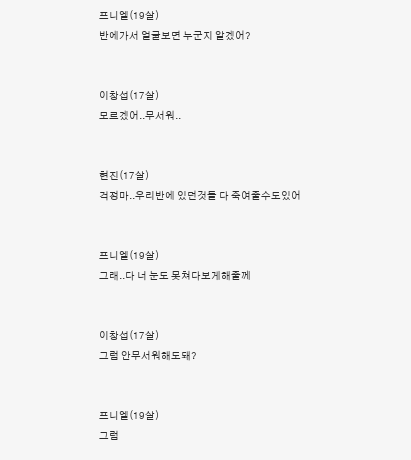프니엘(19살)
반에가서 얼굴보면 누군지 알겠어?


이창섭(17살)
모르겠어..무서워..


현진(17살)
걱정마..우리반에 있던것들 다 죽여줄수도있어


프니엘(19살)
그래..다 너 눈도 못쳐다보게해줄께


이창섭(17살)
그럼 안무서워해도돼?


프니엘(19살)
그럼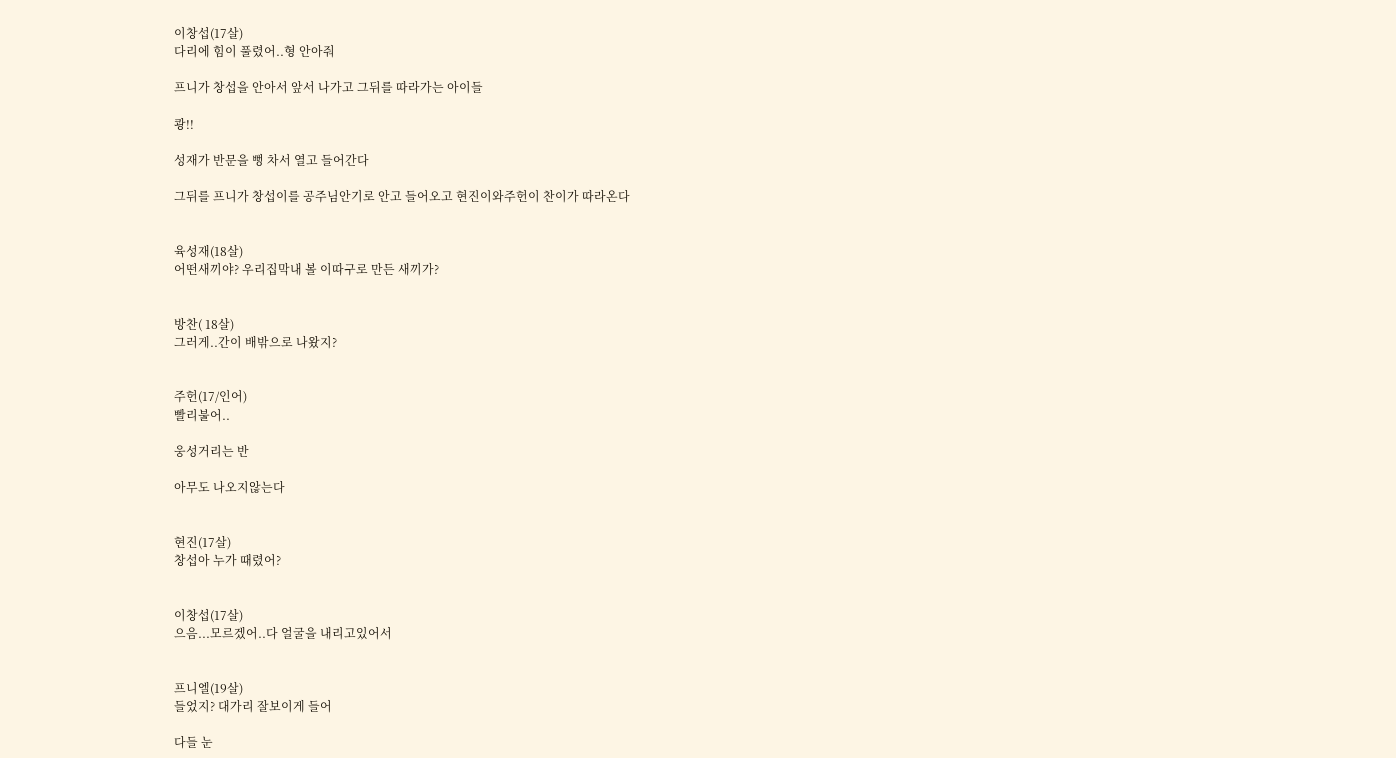이창섭(17살)
다리에 힘이 풀렸어..형 안아줘

프니가 창섭을 안아서 앞서 나가고 그뒤를 따라가는 아이들

쾅!!

성재가 반문을 뻥 차서 열고 들어간다

그뒤를 프니가 창섭이를 공주님안기로 안고 들어오고 현진이와주헌이 찬이가 따라온다


육성재(18살)
어떤새끼야? 우리집막내 볼 이따구로 만든 새끼가?


방찬( 18살)
그러게..간이 배밖으로 나왔지?


주헌(17/인어)
빨리불어..

웅성거리는 반

아무도 나오지않는다


현진(17살)
창섭아 누가 때렸어?


이창섭(17살)
으음...모르겠어..다 얼굴을 내리고있어서


프니엘(19살)
들었지? 대가리 잘보이게 들어

다들 눈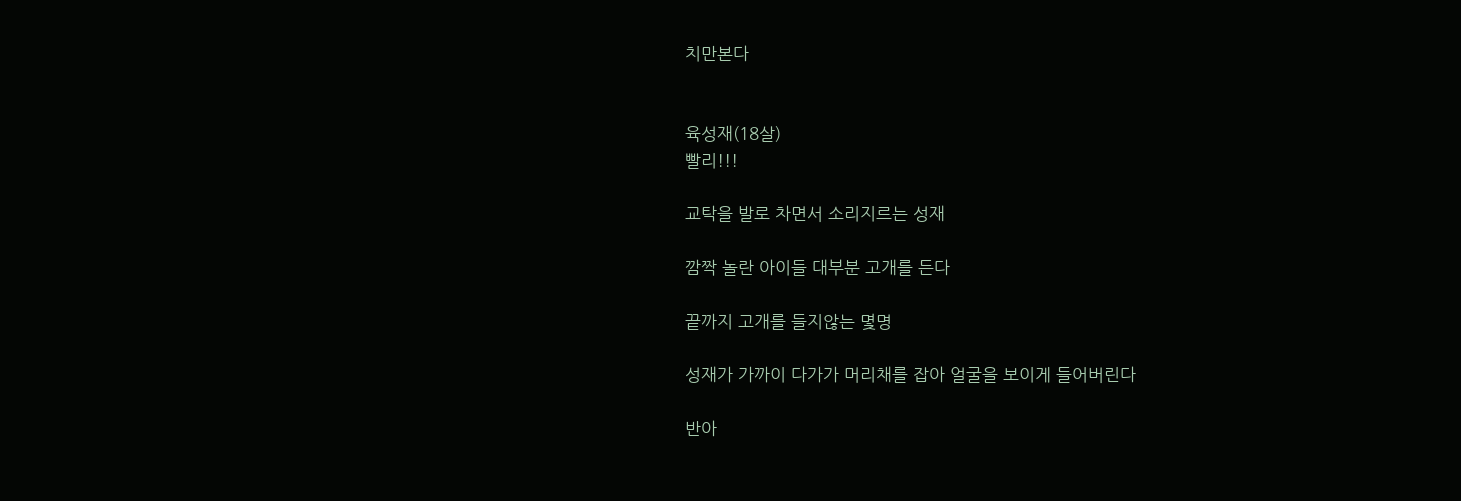치만본다


육성재(18살)
빨리!!!

교탁을 발로 차면서 소리지르는 성재

깜짝 놀란 아이들 대부분 고개를 든다

끝까지 고개를 들지않는 몇명

성재가 가까이 다가가 머리채를 잡아 얼굴을 보이게 들어버린다

반아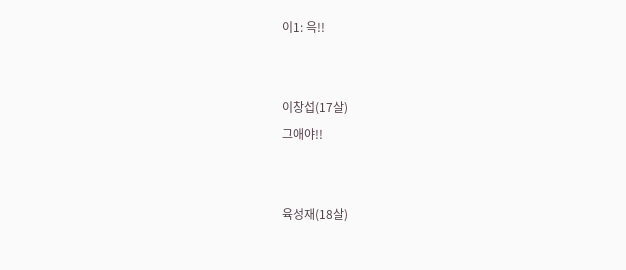이1: 윽!!


이창섭(17살)
그애야!!


육성재(18살)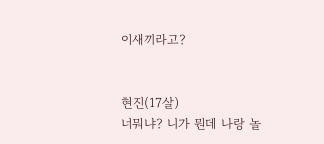이새끼라고?


현진(17살)
너뭐냐? 니가 뭔데 나랑 놀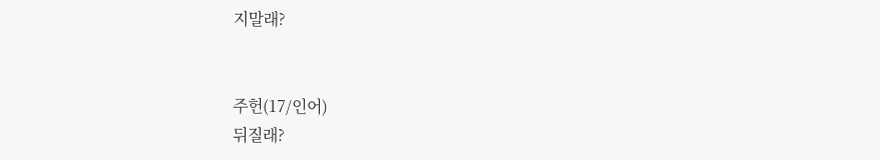지말래?


주헌(17/인어)
뒤질래?